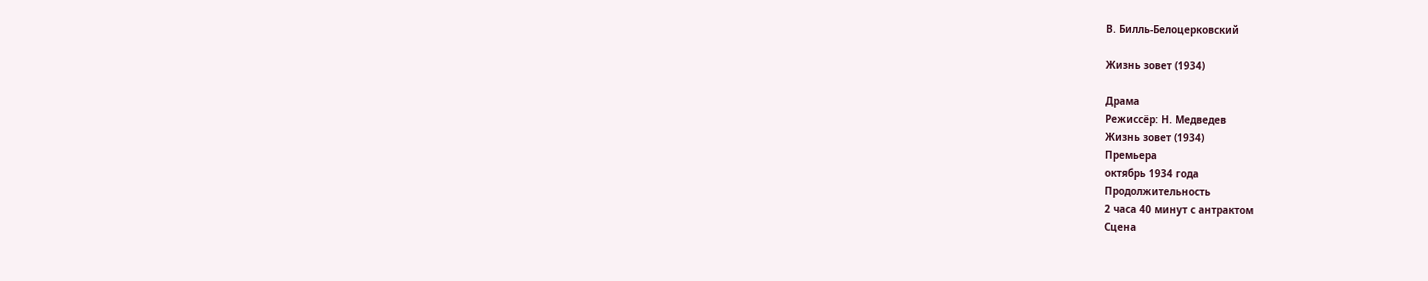В. Билль-Белоцерковский

Жизнь зовет (1934)

Драма
Режиссёр: Н. Медведев
Жизнь зовет (1934)
Премьера
октябрь 1934 года
Продолжительность
2 часа 40 минут с антрактом
Сцена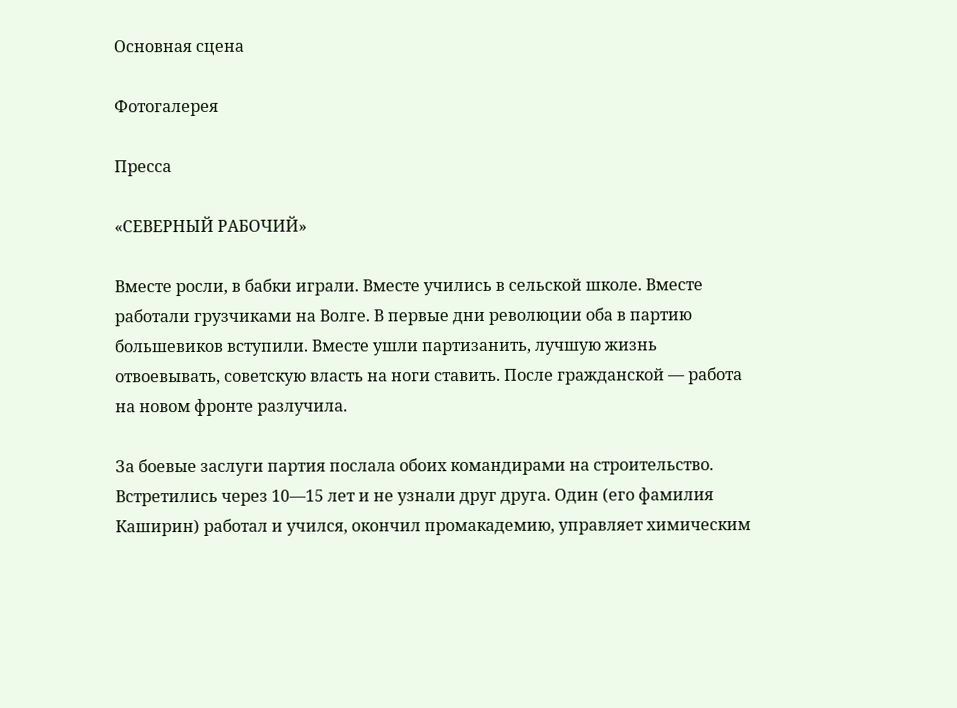Основная сцена

Фотогалерея

Пресса

«СЕВЕРНЫЙ РАБОЧИЙ»

Вместе росли, в бабки играли. Вместе учились в сельской школе. Вместе работали грузчиками на Волге. В первые дни революции оба в партию большевиков вступили. Вместе ушли партизанить, лучшую жизнь отвоевывать, советскую власть на ноги ставить. После гражданской — работа на новом фронте разлучила.

За боевые заслуги партия послала обоих командирами на строительство. Встретились через 10—15 лет и не узнали друг друга. Один (его фамилия Каширин) работал и учился, окончил промакадемию, управляет химическим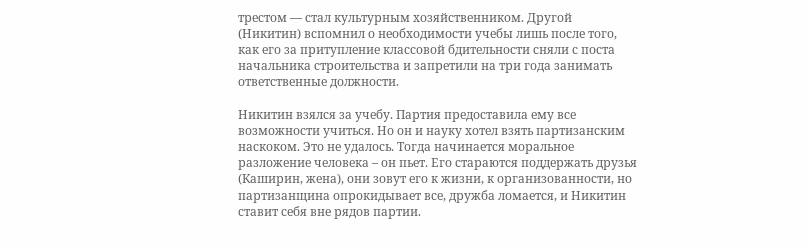трестом — стал культурным хозяйственником. Другой (Никитин) вспомнил о необходимости учебы лишь после того, как его за притупление классовой бдительности сняли с поста начальника строительства и запретили на три года занимать ответственные должности.

Никитин взялся за учебу. Партия предоставила ему все возможности учиться. Но он и науку хотел взять партизанским наскоком. Это не удалось. Тогда начинается моральное разложение человека – он пьет. Его стараются поддержать друзья (Каширин, жена), они зовут его к жизни, к организованности, но партизанщина опрокидывает все, дружба ломается, и Никитин ставит себя вне рядов партии.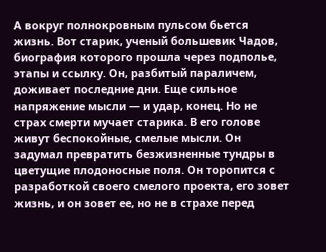А вокруг полнокровным пульсом бьется жизнь. Вот старик, ученый большевик Чадов, биография которого прошла через подполье, этапы и ссылку. Он, разбитый параличем, доживает последние дни. Еще сильное напряжение мысли — и удар, конец. Но не страх смерти мучает старика. В его голове живут беспокойные, смелые мысли. Он задумал превратить безжизненные тундры в цветущие плодоносные поля. Он торопится с разработкой своего смелого проекта, его зовет жизнь, и он зовет ее, но не в страхе перед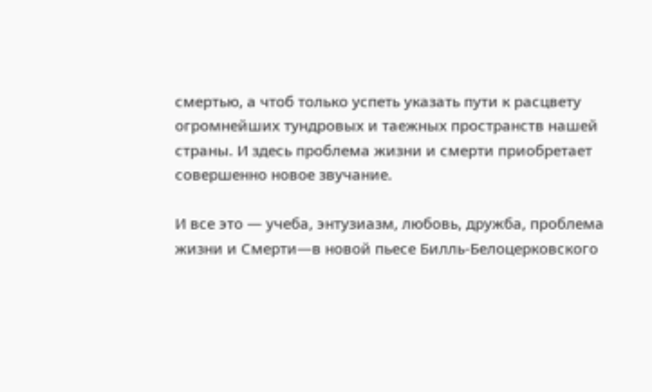смертью, а чтоб только успеть указать пути к расцвету огромнейших тундровых и таежных пространств нашей страны. И здесь проблема жизни и смерти приобретает совершенно новое звучание.

И все это — учеба, энтузиазм, любовь, дружба, проблема жизни и Смерти—в новой пьесе Билль-Белоцерковского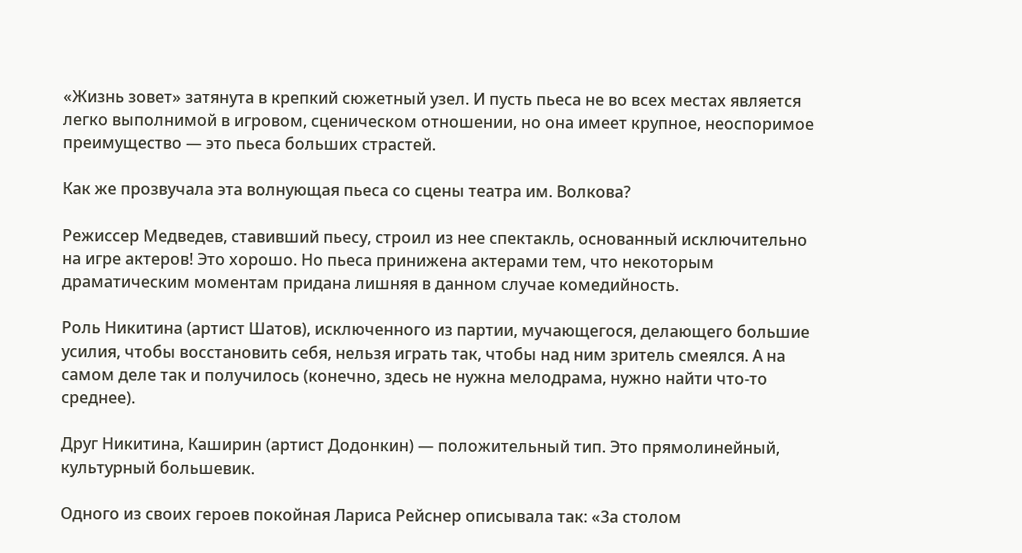«Жизнь зовет» затянута в крепкий сюжетный узел. И пусть пьеса не во всех местах является легко выполнимой в игровом, сценическом отношении, но она имеет крупное, неоспоримое преимущество — это пьеса больших страстей.

Как же прозвучала эта волнующая пьеса со сцены театра им. Волкова?

Режиссер Медведев, ставивший пьесу, строил из нее спектакль, основанный исключительно на игре актеров! Это хорошо. Но пьеса принижена актерами тем, что некоторым драматическим моментам придана лишняя в данном случае комедийность.

Роль Никитина (артист Шатов), исключенного из партии, мучающегося, делающего большие усилия, чтобы восстановить себя, нельзя играть так, чтобы над ним зритель смеялся. А на самом деле так и получилось (конечно, здесь не нужна мелодрама, нужно найти что-то среднее).

Друг Никитина, Каширин (артист Додонкин) — положительный тип. Это прямолинейный, культурный большевик.

Одного из своих героев покойная Лариса Рейснер описывала так: «3а столом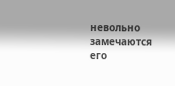невольно замечаются его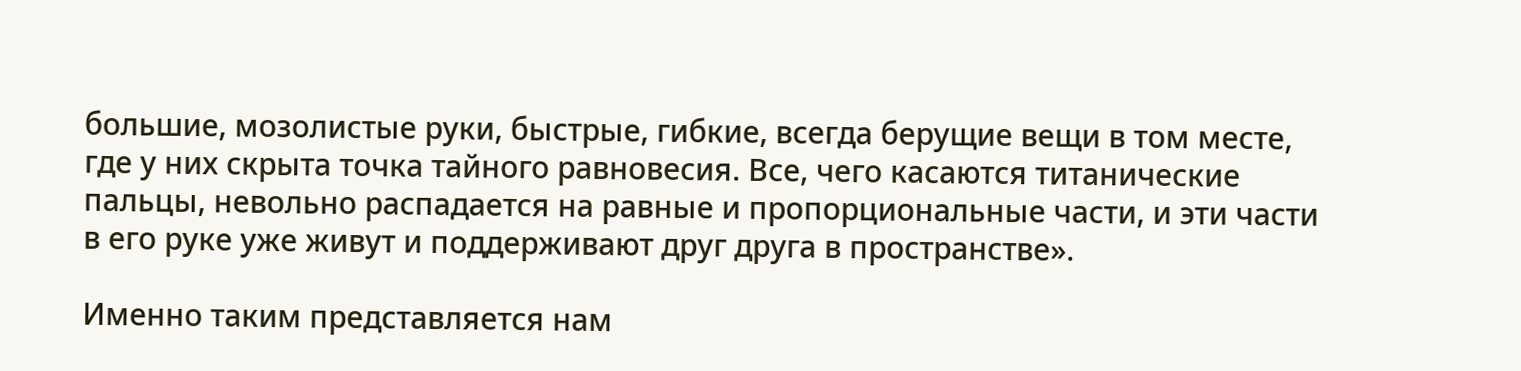большие, мозолистые руки, быстрые, гибкие, всегда берущие вещи в том месте, где у них скрыта точка тайного равновесия. Все, чего касаются титанические пальцы, невольно распадается на равные и пропорциональные части, и эти части в его руке уже живут и поддерживают друг друга в пространстве».

Именно таким представляется нам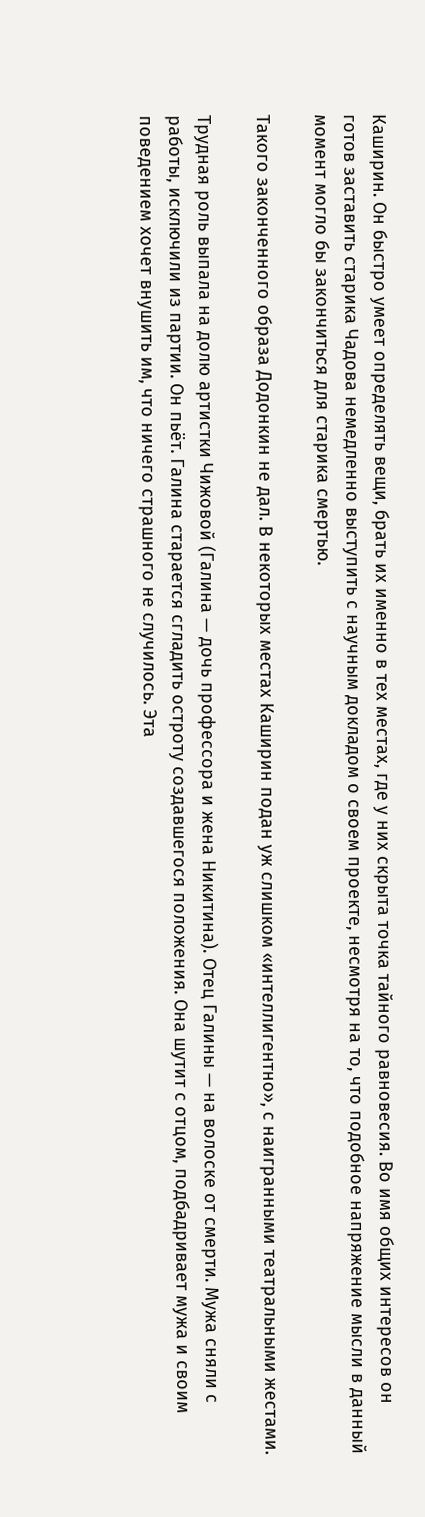Каширин. Он быстро умеет определять вещи, брать их именно в тех местах, где у них скрыта точка тайного равновесия. Во имя общих интересов он готов заставить старика Чадова немедленно выступить с научным докладом о своем проекте, несмотря на то, что подобное напряжение мысли в данный момент могло бы закончиться для старика смертью.

Такого законченного образа Додонкин не дал. В некоторых местах Каширин подан уж слишком «интеллигентно», с наигранными театральными жестами.

Трудная роль выпала на долю артистки Чижовой (Галина — дочь профессора и жена Никитина). Oтeц Галины — на волоске от смерти. Мужа сняли с работы, исключили из партии. Он пьёт. Галина старается сгладить остроту создавшегося положения. Она шутит с отцом, подбадривает мужа и своим поведением хочет внушить им, что ничего страшного не случилось. Эта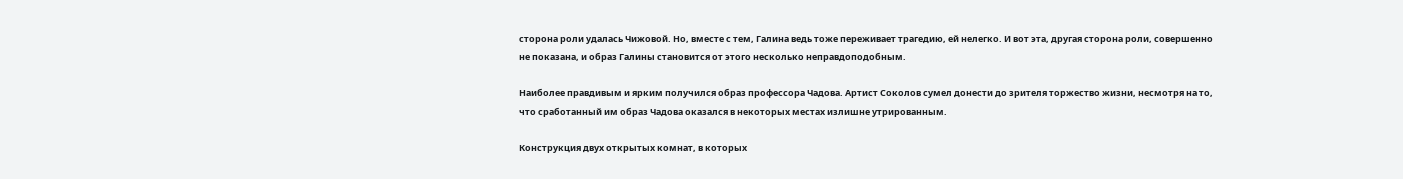сторона роли удалась Чижовой. Но, вместе с тем, Галина ведь тоже переживает трагедию, ей нелегко. И вот эта, другая сторона роли, совершенно не показана, и образ Галины становится от этого несколько неправдоподобным.

Наиболее правдивым и ярким получился образ профессора Чадова. Артист Соколов сумел донести до зрителя торжество жизни, несмотря на то, что сработанный им образ Чадова оказался в некоторых местах излишне утрированным.

Конструкция двух открытых комнат, в которых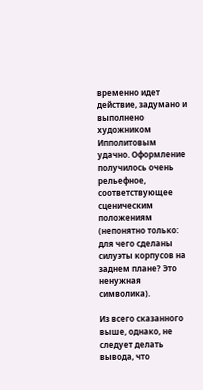временно идет действие, задумано и выполнено художником Ипполитовым удачно. Оформление получилось очень рельефное, соответствующее сценическим положениям (непонятно только: для чего сделаны силуэты корпусов на заднем плане? Это ненужная символика).

Из всего сказанного выше, однако, не следует делать вывода, что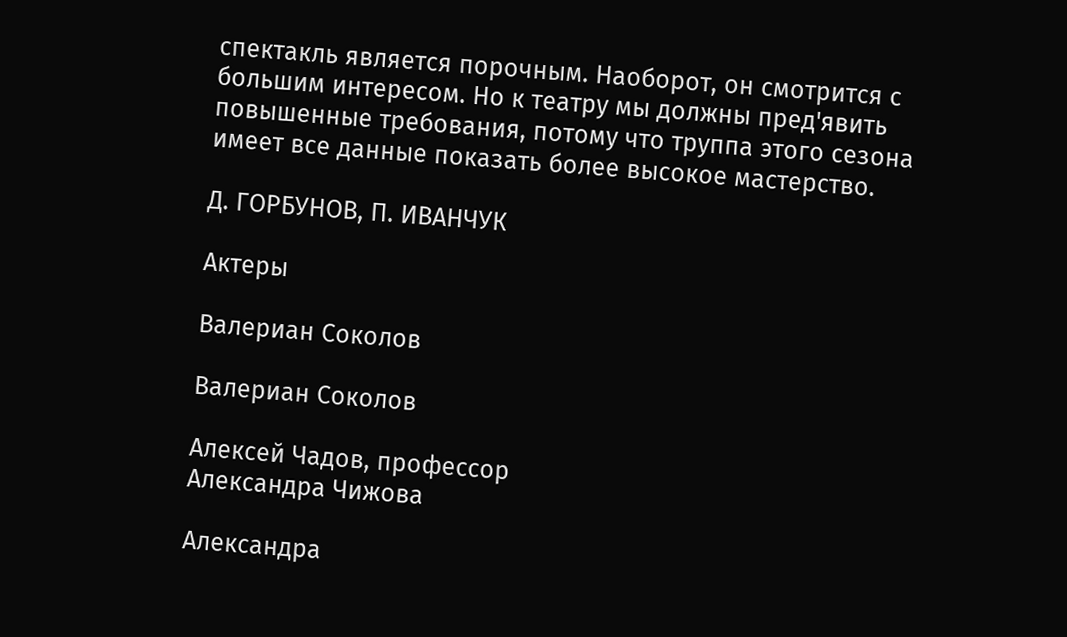спектакль является порочным. Наоборот, он смотрится с большим интересом. Но к театру мы должны пред'явить повышенные требования, потому что труппа этого сезона имеет все данные показать более высокое мастерство.

Д. ГОРБУНОВ, П. ИВАНЧУК

Актеры

Валериан Соколов

Валериан Соколов

Алексей Чадов, профессор
Александра Чижова

Александра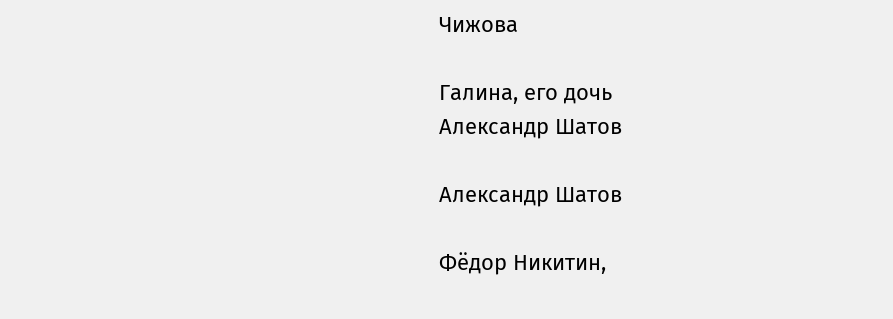Чижова

Галина, его дочь
Александр Шатов

Александр Шатов

Фёдор Никитин,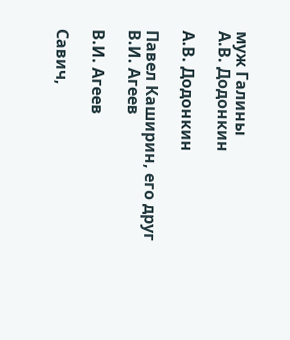муж Галины
А.В. Додонкин

А.В. Додонкин

Павел Каширин, его друг
В.И. Агеев

В.И. Агеев

Савич,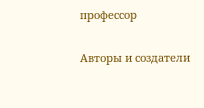профессор

Авторы и создатели